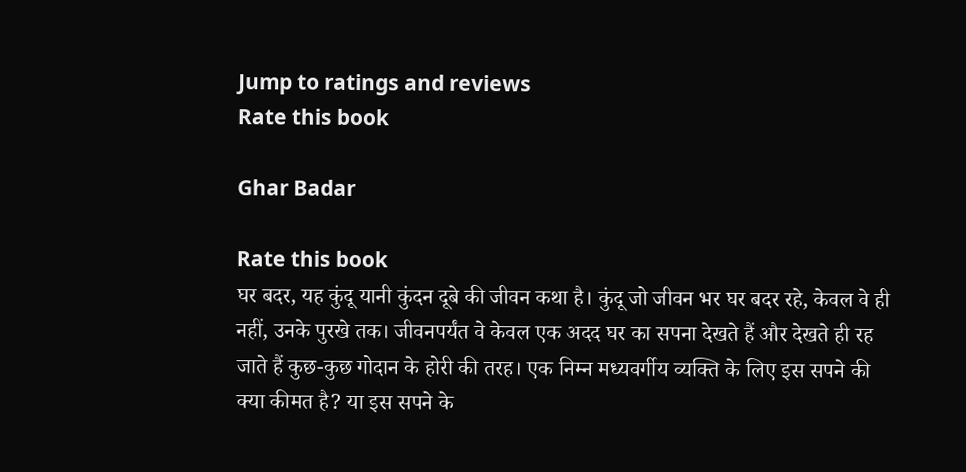Jump to ratings and reviews
Rate this book

Ghar Badar

Rate this book
घर बदर, यह कुंदू यानी कुंदन दूबे की जीवन कथा है। कुंदू जो जीवन भर घर बदर रहे, केवल वे ही नहीं, उनके पुरखे तक। जीवनपर्यंत वे केवल एक अदद घर का सपना देखते हैं और देखते ही रह जाते हैं कुछ-कुछ गोदान के होरी की तरह। एक निम्न मध्यवर्गीय व्यक्ति के लिए इस सपने की क्या कीमत है? या इस सपने के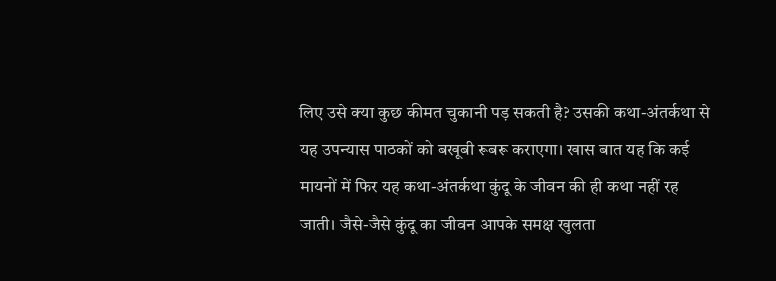लिए उसे क्या कुछ कीमत चुकानी पड़ सकती है? उसकी कथा-अंतर्कथा से यह उपन्यास पाठकों को बखूबी रूबरू कराएगा। खास बात यह कि कई मायनों में फिर यह कथा-अंतर्कथा कुंदू के जीवन की ही कथा नहीं रह जाती। जैसे-जैसे कुंदू का जीवन आपके समक्ष खुलता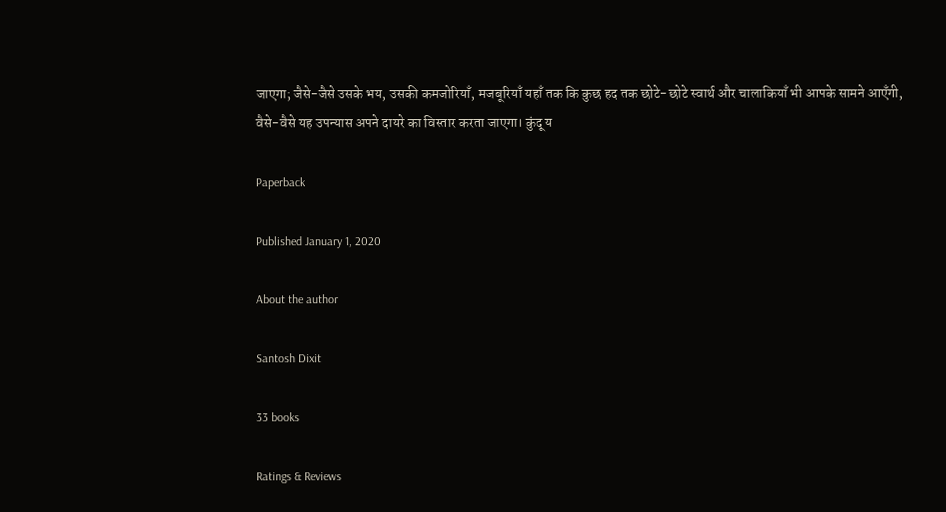जाएगा; जैसे-जैसे उसके भय, उसकी कमजोरियाँ, मजबूरियाँ यहाँ तक कि कुछ हद तक छोटे-छोटे स्वार्थ और चालाकियाँ भी आपके सामने आएँगी, वैसे-वैसे यह उपन्यास अपने दायरे का विस्तार करता जाएगा। कुंदू य

Paperback

Published January 1, 2020

About the author

Santosh Dixit

33 books

Ratings & Reviews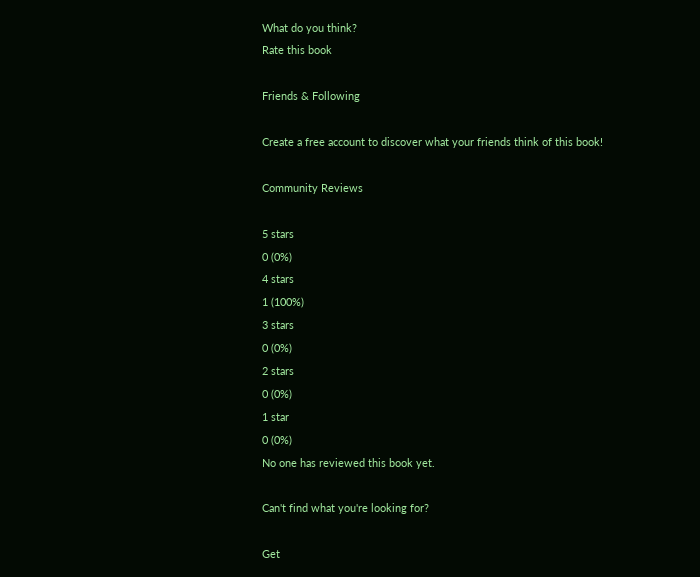What do you think?
Rate this book

Friends & Following

Create a free account to discover what your friends think of this book!

Community Reviews

5 stars
0 (0%)
4 stars
1 (100%)
3 stars
0 (0%)
2 stars
0 (0%)
1 star
0 (0%)
No one has reviewed this book yet.

Can't find what you're looking for?

Get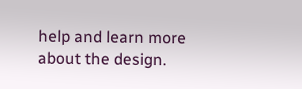help and learn more about the design.